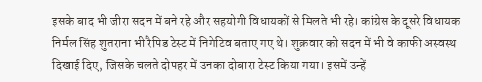इसके बाद भी जीरा सदन में बने रहे और सहयोगी विधायकों से मिलते भी रहे। कांग्रेस के दूसरे विधायक निर्मल सिंह शुतराना भी रैपिड टेस्ट में निगेटिव बताए गए थे। शुक्रवार को सदन में भी वे काफी अस्वस्थ दिखाई दिए, जिसके चलते दोपहर में उनका दोबारा टेस्ट किया गया। इसमें उन्हें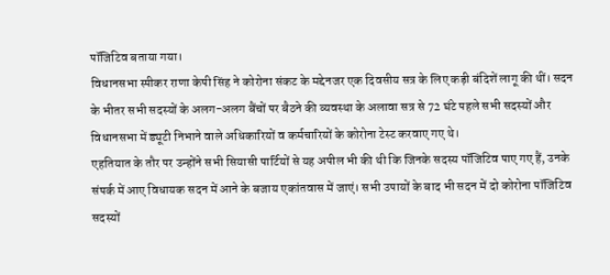पॉजिटिव बताया गया।
विधानसभा स्पीकर राणा केपी सिंह ने कोरोना संकट के मद्देनजर एक दिवसीय सत्र के लिए कड़ी बंदिशें लागू की थीं। सदन के भीतर सभी सदस्यों के अलग-अलग बैंचों पर बैठने की व्यवस्था के अलावा सत्र से 72 घंटे पहले सभी सदस्यों और विधानसभा में ड्यूटी निभाने वाले अधिकारियों व कर्मचारियों के कोरोना टेस्ट करवाए गए थे।
एहतियात के तौर पर उन्होंने सभी सियासी पार्टियों से यह अपील भी की थी कि जिनके सदस्य पॉजिटिव पाए गए हैं, उनके संपर्क में आए विधायक सदन में आने के बजाय एकांतवास में जाएं। सभी उपायों के बाद भी सदन में दो कोरोना पॉजिटिव सदस्यों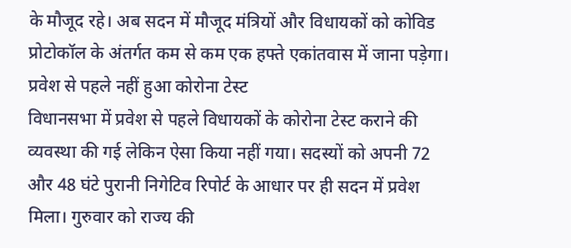के मौजूद रहे। अब सदन में मौजूद मंत्रियों और विधायकों को कोविड प्रोटोकॉल के अंतर्गत कम से कम एक हफ्ते एकांतवास में जाना पड़ेगा।
प्रवेश से पहले नहीं हुआ कोरोना टेस्ट
विधानसभा में प्रवेश से पहले विधायकों के कोरोना टेस्ट कराने की व्यवस्था की गई लेकिन ऐसा किया नहीं गया। सदस्यों को अपनी 72 और 48 घंटे पुरानी निगेटिव रिपोर्ट के आधार पर ही सदन में प्रवेश मिला। गुरुवार को राज्य की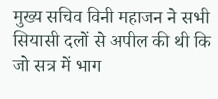मुख्य सचिव विनी महाजन ने सभी सियासी दलों से अपील की थी कि जो सत्र में भाग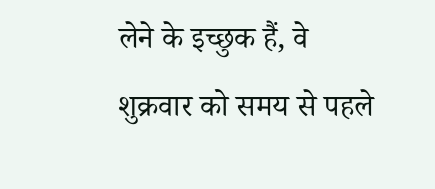लेने के इच्छुक हैं, वे शुक्रवार को समय से पहले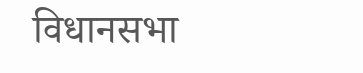विधानसभा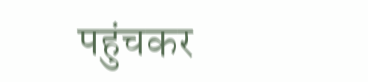पहुंचकर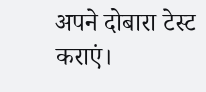अपने दोबारा टेस्ट कराएं।